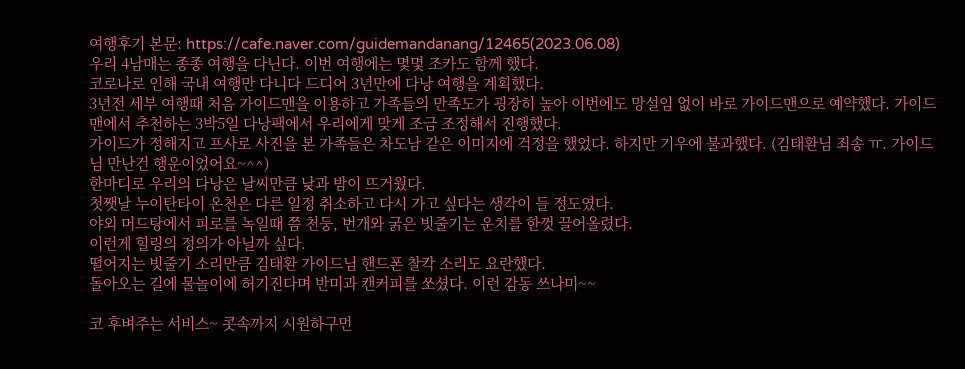여행후기 본문: https://cafe.naver.com/guidemandanang/12465(2023.06.08)
우리 4남매는 종종 여행을 다닌다. 이번 여행에는 몇몇 조카도 함께 했다.
코로나로 인해 국내 여행만 다니다 드디어 3년만에 다낭 여행을 계획했다.
3년전 세부 여행때 처음 가이드맨을 이용하고 가족들의 만족도가 굉장히 높아 이번에도 망설임 없이 바로 가이드맨으로 예약했다. 가이드맨에서 추천하는 3박5일 다낭팩에서 우리에게 맞게 조금 조정해서 진행했다.
가이드가 정해지고 프사로 사진을 본 가족들은 차도남 같은 이미지에 걱정을 했었다. 하지만 기우에 불과했다. (김태환님 죄송 ㅠ. 가이드님 만난건 행운이었어요~^^)
한마디로 우리의 다낭은 날씨만큼 낮과 밤이 뜨거웠다.
첫쨋날 누이탄타이 온천은 다른 일정 취소하고 다시 가고 싶다는 생각이 들 정도였다.
야외 머드탕에서 피로를 녹일때 쯤 천둥, 번개와 굵은 빗줄기는 운치를 한껏 끌어올렸다.
이런게 힐링의 정의가 아닐까 싶다.
떨어지는 빗줄기 소리만큼 김태환 가이드님 핸드폰 찰칵 소리도 요란했다.
돌아오는 길에 물놀이에 허기진다며 반미과 캔커피를 쏘셨다. 이런 감동 쓰나미~~

코 후벼주는 서비스~ 콧속까지 시원하구먼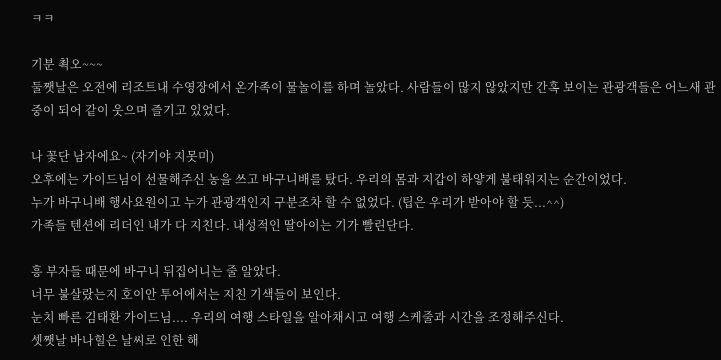ㅋㅋ

기분 쵝오~~~
둘쨋날은 오전에 리조트내 수영장에서 온가족이 물놀이를 하며 놀았다. 사람들이 많지 않았지만 간혹 보이는 관광객들은 어느새 관중이 되어 같이 웃으며 즐기고 있었다.

나 꽃단 남자에요~ (자기야 지못미)
오후에는 가이드님이 선물해주신 농을 쓰고 바구니배를 탔다. 우리의 몸과 지갑이 하얗게 불태워지는 순간이었다.
누가 바구니배 행사요원이고 누가 관광객인지 구분조차 할 수 없었다. (팁은 우리가 받아야 할 듯...^^)
가족들 텐션에 리더인 내가 다 지친다. 내성적인 딸아이는 기가 빨린단다.

흥 부자들 때문에 바구니 뒤집어니는 줄 알았다.
너무 불살랐는지 호이안 투어에서는 지친 기색들이 보인다.
눈치 빠른 김태환 가이드님.... 우리의 여행 스타일을 알아채시고 여행 스케줄과 시간을 조정해주신다.
셋쨋날 바나힐은 날씨로 인한 해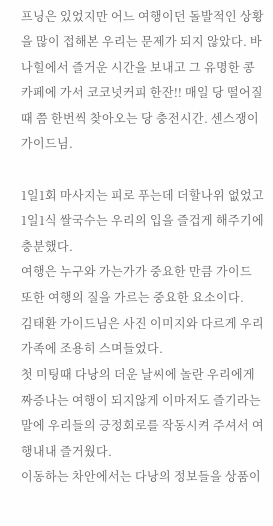프닝은 있었지만 어느 여행이던 돌발적인 상황을 많이 접해본 우리는 문제가 되지 않았다. 바나힐에서 즐거운 시간을 보내고 그 유명한 콩카페에 가서 코코넛커피 한잔!! 매일 당 떨어질 때 쯤 한번씩 찾아오는 당 충전시간. 센스쟁이 가이드님.

1일1회 마사지는 피로 푸는데 더할나위 없었고 1일1식 쌀국수는 우리의 입을 즐겁게 해주기에 충분했다.
여행은 누구와 가는가가 중요한 만큼 가이드 또한 여행의 질을 가르는 중요한 요소이다.
김태환 가이드님은 사진 이미지와 다르게 우리 가족에 조용히 스며들었다.
첫 미팅때 다낭의 더운 날씨에 놀란 우리에게 짜증나는 여행이 되지않게 이마저도 즐기라는 말에 우리들의 긍정회로를 작동시켜 주셔서 여행내내 즐거웠다.
이동하는 차안에서는 다낭의 정보들을 상품이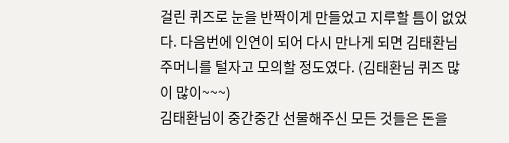걸린 퀴즈로 눈을 반짝이게 만들었고 지루할 틈이 없었다. 다음번에 인연이 되어 다시 만나게 되면 김태환님 주머니를 털자고 모의할 정도였다. (김태환님 퀴즈 많이 많이~~~)
김태환님이 중간중간 선물해주신 모든 것들은 돈을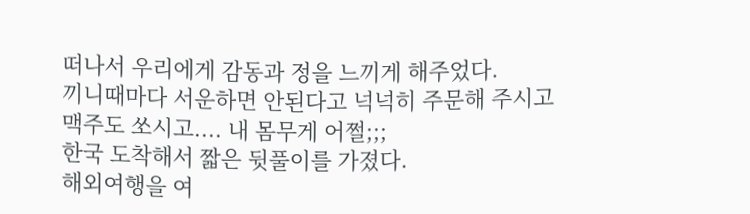떠나서 우리에게 감동과 정을 느끼게 해주었다.
끼니때마다 서운하면 안된다고 넉넉히 주문해 주시고 맥주도 쏘시고.... 내 몸무게 어쩔;;;
한국 도착해서 짧은 뒷풀이를 가졌다.
해외여행을 여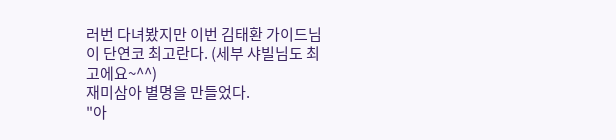러번 다녀봤지만 이번 김태환 가이드님이 단연코 최고란다. (세부 샤빌님도 최고에요~^^)
재미삼아 별명을 만들었다.
"아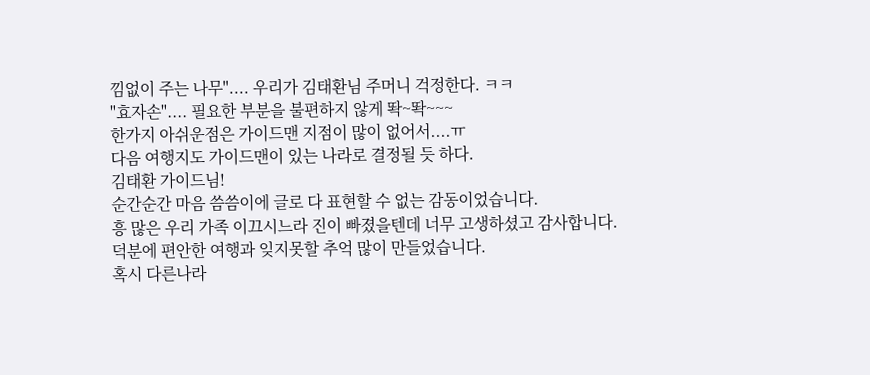낌없이 주는 나무".... 우리가 김태환님 주머니 걱정한다. ㅋㅋ
"효자손".... 필요한 부분을 불편하지 않게 똭~똭~~~
한가지 아쉬운점은 가이드맨 지점이 많이 없어서....ㅠ
다음 여행지도 가이드맨이 있는 나라로 결정될 듯 하다.
김태환 가이드님!
순간순간 마음 씀씀이에 글로 다 표현할 수 없는 감동이었습니다.
흥 많은 우리 가족 이끄시느라 진이 빠졌을텐데 너무 고생하셨고 감사합니다.
덕분에 편안한 여행과 잊지못할 추억 많이 만들었습니다.
혹시 다른나라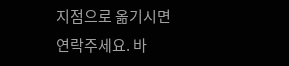지점으로 옮기시면 연락주세요. 바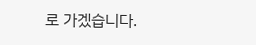로 가겠습니다.